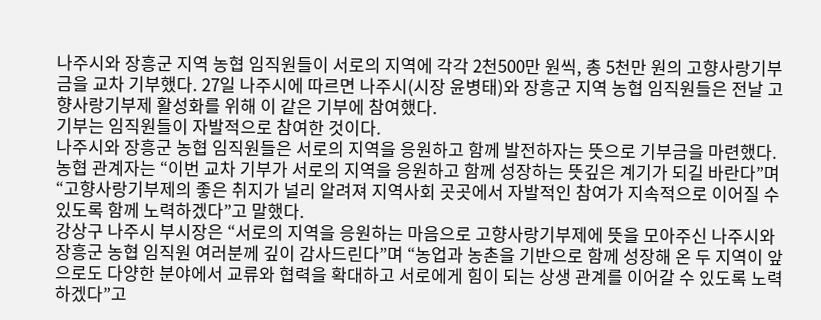나주시와 장흥군 지역 농협 임직원들이 서로의 지역에 각각 2천500만 원씩, 총 5천만 원의 고향사랑기부금을 교차 기부했다. 27일 나주시에 따르면 나주시(시장 윤병태)와 장흥군 지역 농협 임직원들은 전날 고향사랑기부제 활성화를 위해 이 같은 기부에 참여했다.
기부는 임직원들이 자발적으로 참여한 것이다.
나주시와 장흥군 농협 임직원들은 서로의 지역을 응원하고 함께 발전하자는 뜻으로 기부금을 마련했다.
농협 관계자는 “이번 교차 기부가 서로의 지역을 응원하고 함께 성장하는 뜻깊은 계기가 되길 바란다”며 “고향사랑기부제의 좋은 취지가 널리 알려져 지역사회 곳곳에서 자발적인 참여가 지속적으로 이어질 수 있도록 함께 노력하겠다”고 말했다.
강상구 나주시 부시장은 “서로의 지역을 응원하는 마음으로 고향사랑기부제에 뜻을 모아주신 나주시와 장흥군 농협 임직원 여러분께 깊이 감사드린다”며 “농업과 농촌을 기반으로 함께 성장해 온 두 지역이 앞으로도 다양한 분야에서 교류와 협력을 확대하고 서로에게 힘이 되는 상생 관계를 이어갈 수 있도록 노력하겠다”고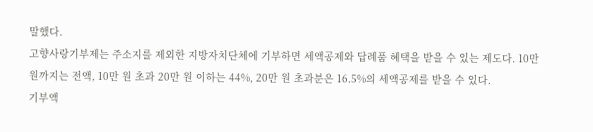말했다.
고향사랑기부제는 주소지를 제외한 지방자치단체에 기부하면 세액공제와 답례품 혜택을 받을 수 있는 제도다. 10만 원까지는 전액, 10만 원 초과 20만 원 이하는 44%, 20만 원 초과분은 16.5%의 세액공제를 받을 수 있다.
기부액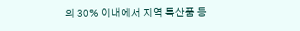의 30% 이내에서 지역 특산품 등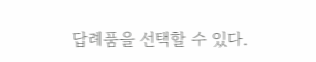답례품을 선택할 수 있다.